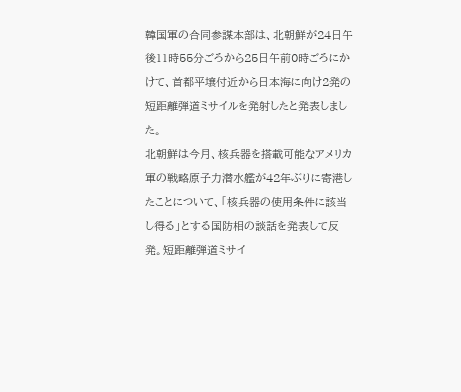韓国軍の合同参謀本部は、北朝鮮が24日午後11時55分ごろから25日午前0時ごろにかけて、首都平壌付近から日本海に向け2発の短距離弾道ミサイルを発射したと発表しました。
北朝鮮は今月、核兵器を搭載可能なアメリカ軍の戦略原子力潜水艦が42年ぶりに寄港したことについて、「核兵器の使用条件に該当し得る」とする国防相の談話を発表して反発。短距離弾道ミサイ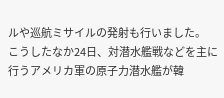ルや巡航ミサイルの発射も行いました。
こうしたなか24日、対潜水艦戦などを主に行うアメリカ軍の原子力潜水艦が韓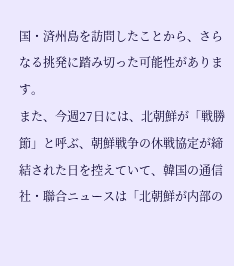国・済州島を訪問したことから、さらなる挑発に踏み切った可能性があります。
また、今週27日には、北朝鮮が「戦勝節」と呼ぶ、朝鮮戦争の休戦協定が締結された日を控えていて、韓国の通信社・聯合ニュースは「北朝鮮が内部の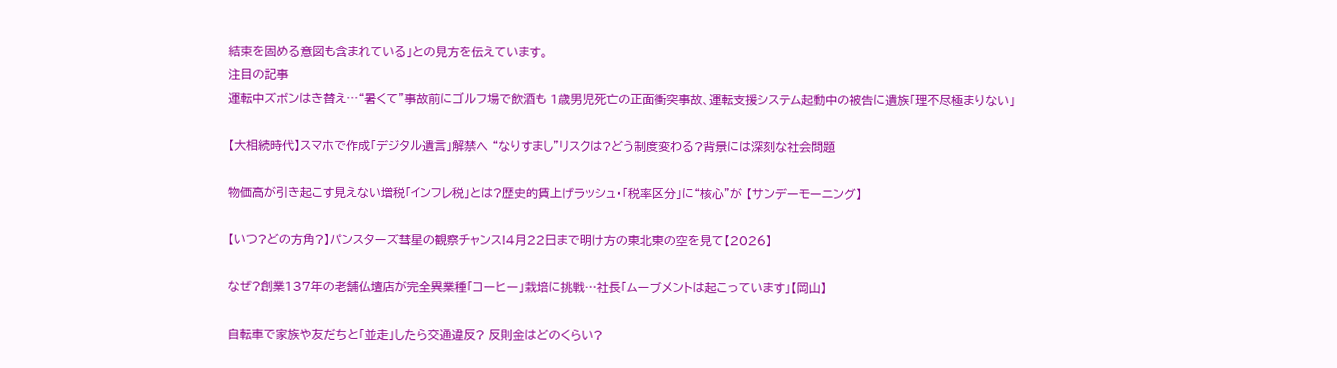結束を固める意図も含まれている」との見方を伝えています。
注目の記事
運転中ズボンはき替え⋯“暑くて”事故前にゴルフ場で飲酒も 1歳男児死亡の正面衝突事故、運転支援システム起動中の被告に遺族「理不尽極まりない」

【大相続時代】スマホで作成「デジタル遺言」解禁へ “なりすまし”リスクは?どう制度変わる?背景には深刻な社会問題

物価高が引き起こす見えない増税「インフレ税」とは?歴史的賃上げラッシュ・「税率区分」に“核心”が 【サンデーモーニング】

【いつ?どの方角?】パンスターズ彗星の観察チャンス!4月22日まで明け方の東北東の空を見て【2026】

なぜ?創業137年の老舗仏壇店が完全異業種「コーヒー」栽培に挑戦…社長「ムーブメントは起こっています」【岡山】

自転車で家族や友だちと「並走」したら交通違反? 反則金はどのくらい?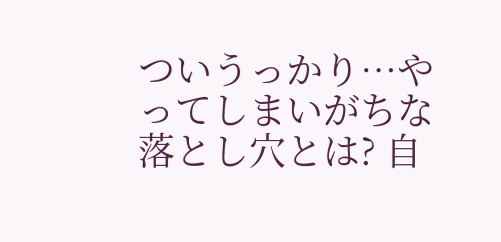ついうっかり…やってしまいがちな落とし穴とは? 自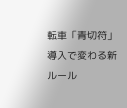転車「青切符」導入で変わる新ルール